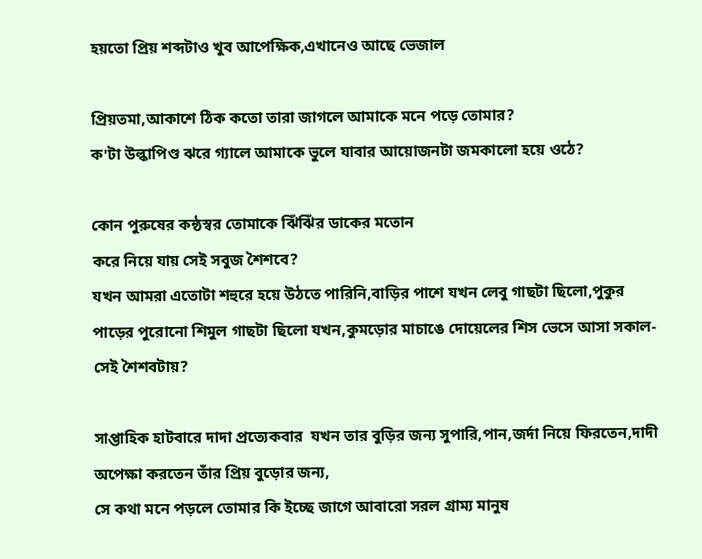হয়তো প্রিয় শব্দটাও খুব আপেক্ষিক,এখানেও আছে ভেজাল

প্রিয়তমা,আকাশে ঠিক কতো তারা জাগলে আমাকে মনে পড়ে তোমার?
ক'টা উল্কাপিণ্ড ঝরে গ্যালে আমাকে ভুলে যাবার আয়োজনটা জমকালো হয়ে ওঠে?

কোন পুরুষের কন্ঠস্বর তোমাকে ঝিঁঝিঁর ডাকের মতোন
করে নিয়ে যায় সেই সবুজ শৈশবে?
যখন আমরা এতোটা শহুরে হয়ে উঠতে পারিনি,বাড়ির পাশে যখন লেবু গাছটা ছিলো,পুকুর পাড়ের পুরোনো শিমুল গাছটা ছিলো যখন,কুমড়োর মাচাঙে দোয়েলের শিস ভেসে আসা সকাল-
সেই শৈশবটায়?

সাপ্তাহিক হাটবারে দাদা প্রত্যেকবার  যখন তার বুড়ির জন্য সুপারি,পান,জর্দা নিয়ে ফিরতেন,দাদী অপেক্ষা করতেন তাঁর প্রিয় বুড়োর জন্য,
সে কথা মনে পড়লে তোমার কি ইচ্ছে জাগে আবারো সরল গ্রাম্য মানুষ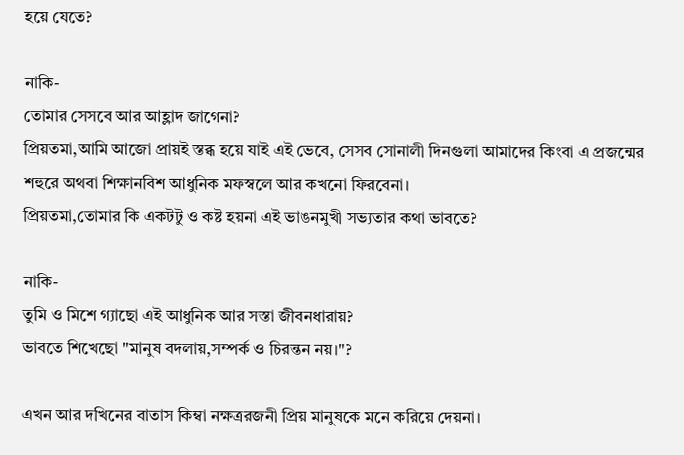হয়ে যেতে?

নাকি-
তোমার সেসবে আর আহ্লাদ জাগেনা?
প্রিয়তমা,আমি আজো প্রায়ই স্তব্ধ হয়ে যাই এই ভেবে, সেসব সোনালী দিনগুলা আমাদের কিংবা এ প্রজন্মের শহুরে অথবা শিক্ষানবিশ আধুনিক মফস্বলে আর কখনো ফিরবেনা।
প্রিয়তমা,তোমার কি একটটু ও কষ্ট হয়না এই ভাঙনমুখী সভ্যতার কথা ভাবতে?

নাকি-
তুমি ও মিশে গ্যাছো এই আধুনিক আর সস্তা জীবনধারায়?
ভাবতে শিখেছো "মানুষ বদলায়,সম্পর্ক ও চিরন্তন নয়।"?

এখন আর দখিনের বাতাস কিম্বা নক্ষত্ররজনী প্রিয় মানুষকে মনে করিয়ে দেয়না।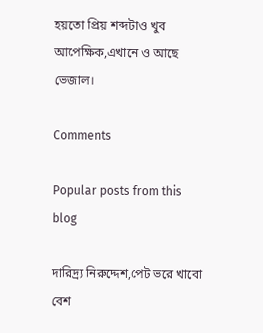হয়তো প্রিয় শব্দটাও খুব আপেক্ষিক,এখানে ও আছে ভেজাল।

Comments

Popular posts from this blog

দারিদ্র‍্য নিরুদ্দেশ,পেট ভরে খাবো বেশ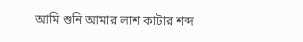আমি শুনি আমার লাশ কাটার শব্দ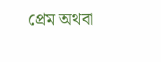প্রেম অথবা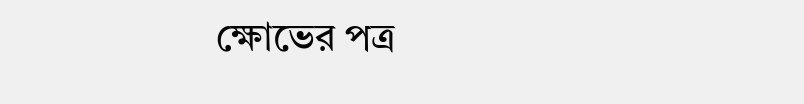ক্ষোভের পত্র